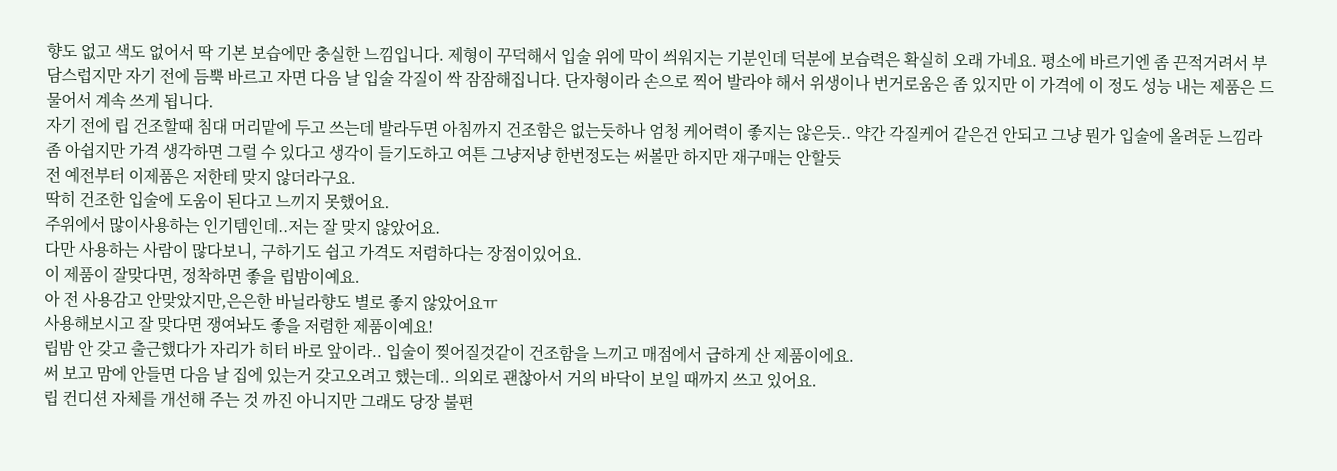향도 없고 색도 없어서 딱 기본 보습에만 충실한 느낌입니다. 제형이 꾸덕해서 입술 위에 막이 씌워지는 기분인데 덕분에 보습력은 확실히 오래 가네요. 평소에 바르기엔 좀 끈적거려서 부담스럽지만 자기 전에 듬뿍 바르고 자면 다음 날 입술 각질이 싹 잠잠해집니다. 단자형이라 손으로 찍어 발라야 해서 위생이나 번거로움은 좀 있지만 이 가격에 이 정도 성능 내는 제품은 드물어서 계속 쓰게 됩니다.
자기 전에 립 건조할때 침대 머리맡에 두고 쓰는데 발라두면 아침까지 건조함은 없는듯하나 엄청 케어력이 좋지는 않은듯.. 약간 각질케어 같은건 안되고 그냥 뭔가 입술에 올려둔 느낌라 좀 아쉽지만 가격 생각하면 그럴 수 있다고 생각이 들기도하고 여튼 그냥저냥 한번정도는 써볼만 하지만 재구매는 안할듯
전 예전부터 이제품은 저한테 맞지 않더라구요.
딱히 건조한 입술에 도움이 된다고 느끼지 못했어요.
주위에서 많이사용하는 인기템인데..저는 잘 맞지 않았어요.
다만 사용하는 사람이 많다보니, 구하기도 쉽고 가격도 저렴하다는 장점이있어요.
이 제품이 잘맞다면, 정착하면 좋을 립밤이예요.
아 전 사용감고 안맞았지만,은은한 바닐라향도 별로 좋지 않았어요ㅠ
사용해보시고 잘 맞다면 쟁여놔도 좋을 저렴한 제품이예요!
립밤 안 갖고 출근했다가 자리가 히터 바로 앞이라.. 입술이 찢어질것같이 건조함을 느끼고 매점에서 급하게 산 제품이에요.
써 보고 맘에 안들면 다음 날 집에 있는거 갖고오려고 했는데.. 의외로 괜찮아서 거의 바닥이 보일 때까지 쓰고 있어요.
립 컨디션 자체를 개선해 주는 것 까진 아니지만 그래도 당장 불편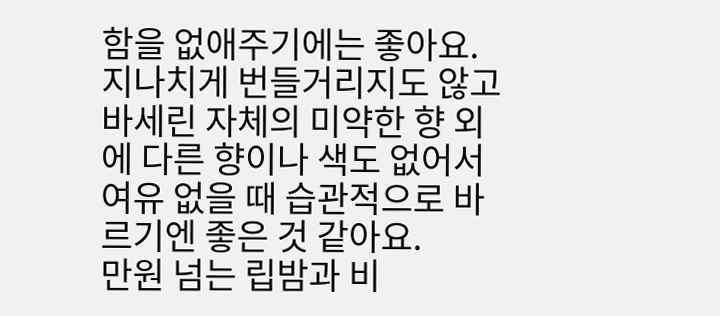함을 없애주기에는 좋아요. 지나치게 번들거리지도 않고 바세린 자체의 미약한 향 외에 다른 향이나 색도 없어서 여유 없을 때 습관적으로 바르기엔 좋은 것 같아요.
만원 넘는 립밤과 비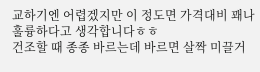교하기엔 어렵겠지만 이 정도면 가격대비 꽤나 훌륭하다고 생각합니다ㅎㅎ
건조할 때 종종 바르는데 바르면 살짝 미끌거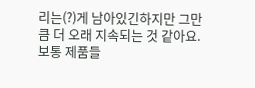리는(?)게 남아있긴하지만 그만큼 더 오래 지속되는 것 같아요. 보통 제품들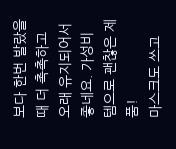보다 한번 발랐을때 더 촉촉하고 오래 유지되어서 좋네요. 가성비 템으로 괜찮은 제품!
마스크도 쓰고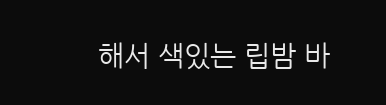해서 색있는 립밤 바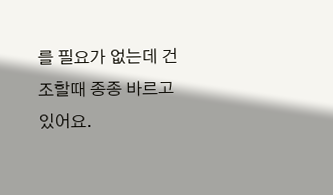를 필요가 없는데 건조할때 종종 바르고 있어요.